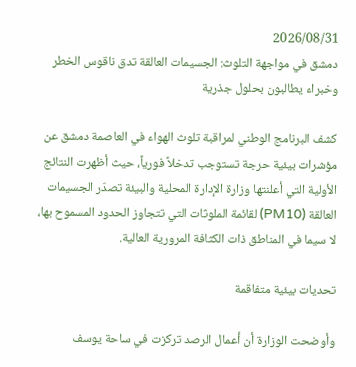2026/08/31
دمشق في مواجهة التلوث: الجسيمات العالقة تدق ناقوس الخطر وخبراء يطالبون بحلول جذرية

كشف البرنامج الوطني لمراقبة تلوث الهواء في العاصمة دمشق عن مؤشرات بيئية حرجة تستوجب تدخلاً فورياً، حيث أظهرت النتائج الأولية التي أعلنتها وزارة الإدارة المحلية والبيئة تصدّر الجسيمات العالقة (PM10) لقائمة الملوثات التي تتجاوز الحدود المسموح بها، لا سيما في المناطق ذات الكثافة المرورية العالية.

تحديات بيئية متفاقمة

وأوضحت الوزارة أن أعمال الرصد تركزت في ساحة يوسف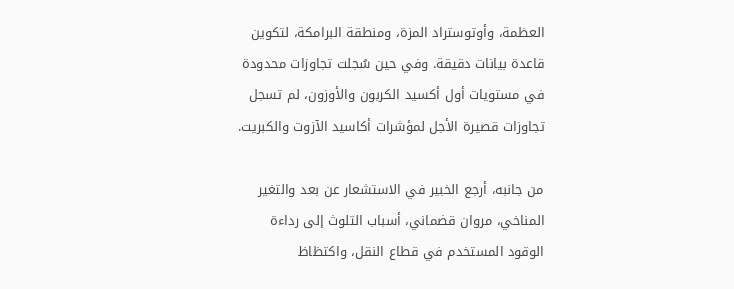العظمة، وأوتوستراد المزة، ومنطقة البرامكة، لتكوين قاعدة بيانات دقيقة. وفي حين سُجلت تجاوزات محدودة في مستويات أول أكسيد الكربون والأوزون، لم تسجل تجاوزات قصيرة الأجل لمؤشرات أكاسيد الآزوت والكبريت.

من جانبه، أرجع الخبير في الاستشعار عن بعد والتغير المناخي، مروان قضماني، أسباب التلوث إلى رداءة الوقود المستخدم في قطاع النقل، واكتظاظ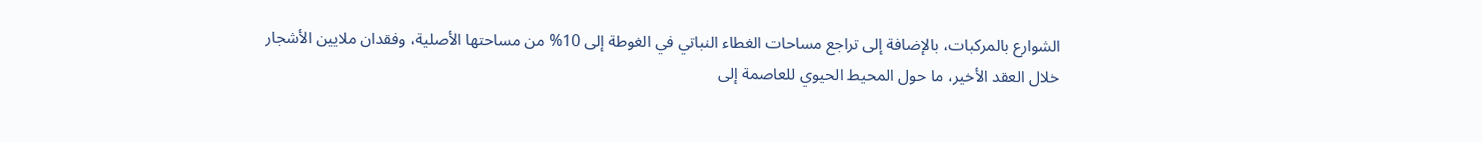الشوارع بالمركبات، بالإضافة إلى تراجع مساحات الغطاء النباتي في الغوطة إلى 10% من مساحتها الأصلية، وفقدان ملايين الأشجار خلال العقد الأخير، ما حول المحيط الحيوي للعاصمة إلى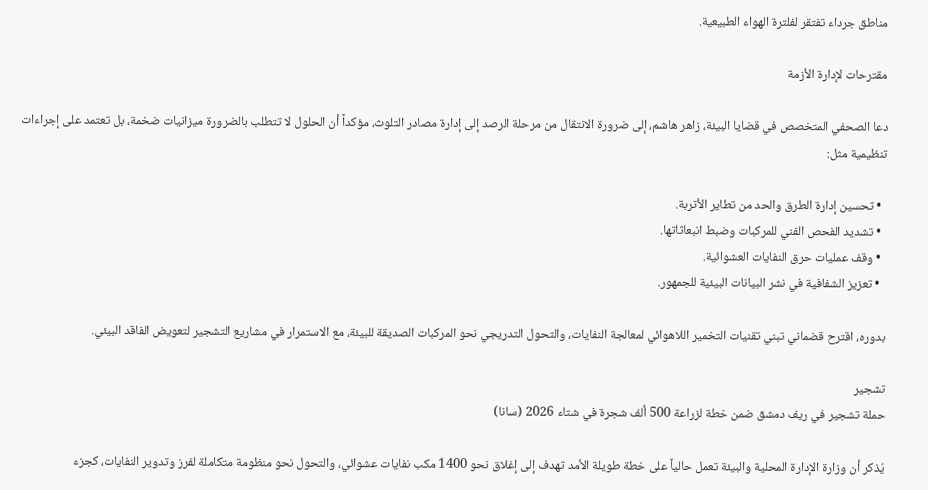مناطق جرداء تفتقر لفلترة الهواء الطبيعية.

مقترحات لإدارة الأزمة

دعا الصحفي المتخصص في قضايا البيئة، زاهر هاشم، إلى ضرورة الانتقال من مرحلة الرصد إلى إدارة مصادر التلوث، مؤكداً أن الحلول لا تتطلب بالضرورة ميزانيات ضخمة، بل تعتمد على إجراءات تنظيمية مثل:

  • تحسين إدارة الطرق والحد من تطاير الأتربة.
  • تشديد الفحص الفني للمركبات وضبط انبعاثاتها.
  • وقف عمليات حرق النفايات العشوائية.
  • تعزيز الشفافية في نشر البيانات البيئية للجمهور.

بدوره، اقترح قضماني تبني تقنيات التخمير اللاهوائي لمعالجة النفايات، والتحول التدريجي نحو المركبات الصديقة للبيئة، مع الاستمرار في مشاريع التشجير لتعويض الفاقد البيئي.

تشجير
حملة تشجير في ريف دمشق ضمن خطة لزراعة 500 ألف شجرة في شتاء 2026 (سانا)

يُذكر أن وزارة الإدارة المحلية والبيئة تعمل حالياً على خطة طويلة الأمد تهدف إلى إغلاق نحو 1400 مكب نفايات عشوائي، والتحول نحو منظومة متكاملة لفرز وتدوير النفايات، كجزء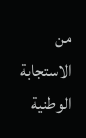من الاستجابة الوطنية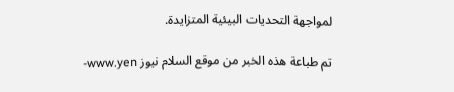لمواجهة التحديات البيئية المتزايدة.

تم طباعة هذه الخبر من موقع السلام نيوز www.yen-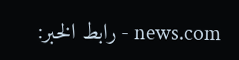news.com - رابط الخبر: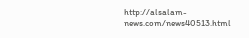http://alsalam-news.com/news40513.html